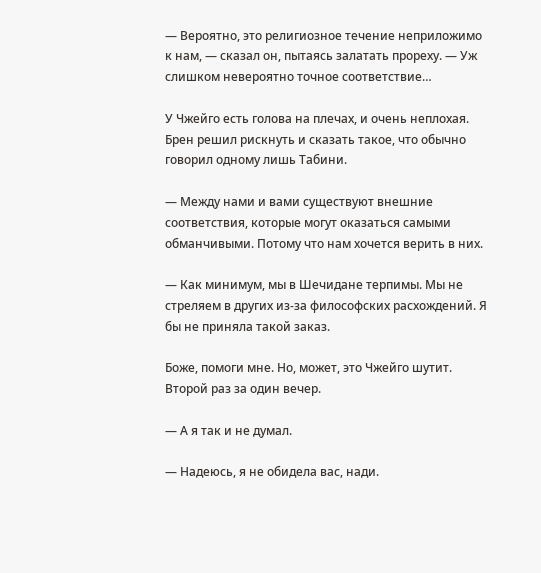— Вероятно, это религиозное течение неприложимо к нам, — сказал он, пытаясь залатать прореху. — Уж слишком невероятно точное соответствие…

У Чжейго есть голова на плечах, и очень неплохая. Брен решил рискнуть и сказать такое, что обычно говорил одному лишь Табини.

— Между нами и вами существуют внешние соответствия, которые могут оказаться самыми обманчивыми. Потому что нам хочется верить в них.

— Как минимум, мы в Шечидане терпимы. Мы не стреляем в других из-за философских расхождений. Я бы не приняла такой заказ.

Боже, помоги мне. Но, может, это Чжейго шутит. Второй раз за один вечер.

— А я так и не думал.

— Надеюсь, я не обидела вас, нади.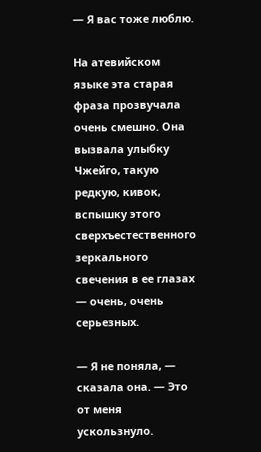— Я вас тоже люблю.

На атевийском языке эта старая фраза прозвучала очень смешно. Она вызвала улыбку Чжейго, такую редкую, кивок, вспышку этого сверхъестественного зеркального свечения в ее глазах — очень, очень серьезных.

— Я не поняла, — сказала она. — Это от меня ускользнуло.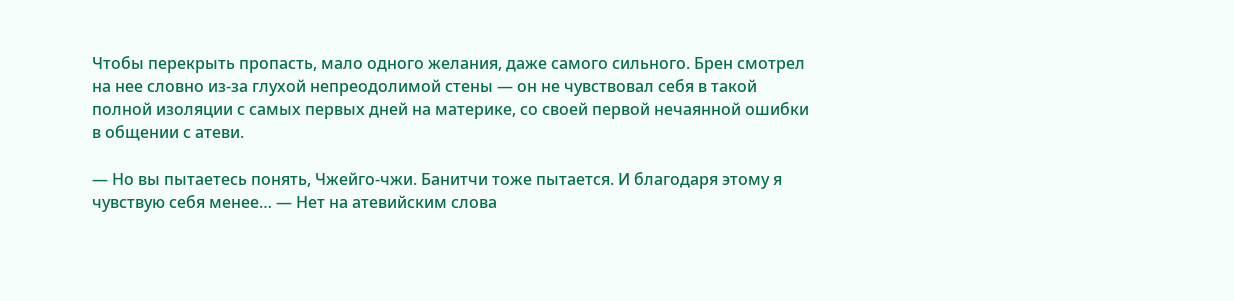Чтобы перекрыть пропасть, мало одного желания, даже самого сильного. Брен смотрел на нее словно из-за глухой непреодолимой стены — он не чувствовал себя в такой полной изоляции с самых первых дней на материке, со своей первой нечаянной ошибки в общении с атеви.

— Но вы пытаетесь понять, Чжейго-чжи. Банитчи тоже пытается. И благодаря этому я чувствую себя менее… — Нет на атевийским слова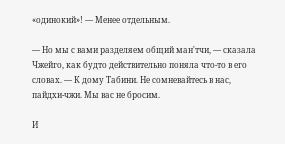«одинокий»! — Менее отдельным.

— Но мы с вами разделяем общий ман'тчи, — сказала Чжейго, как будто действительно поняла что-то в его словах. — К дому Табини. Не сомневайтесь в нас, пайдхи-чжи. Мы вас не бросим.

И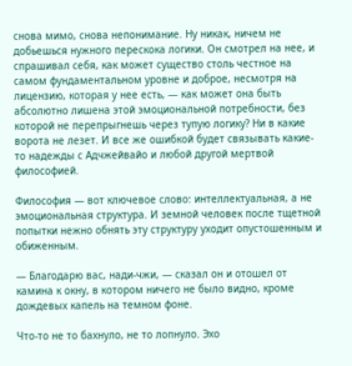снова мимо, снова непонимание. Ну никак, ничем не добьешься нужного перескока логики. Он смотрел на нее, и спрашивал себя, как может существо столь честное на самом фундаментальном уровне и доброе, несмотря на лицензию, которая у нее есть, — как может она быть абсолютно лишена этой эмоциональной потребности, без которой не перепрыгнешь через тупую логику? Ни в какие ворота не лезет. И все же ошибкой будет связывать какие-то надежды с Адчжейвайо и любой другой мертвой философией.

Философия — вот ключевое слово: интеллектуальная, а не эмоциональная структура. И земной человек после тщетной попытки нежно обнять эту структуру уходит опустошенным и обиженным.

— Благодарю вас, нади-чжи, — сказал он и отошел от камина к окну, в котором ничего не было видно, кроме дождевых капель на темном фоне.

Что-то не то бахнуло, не то лопнуло. Эхо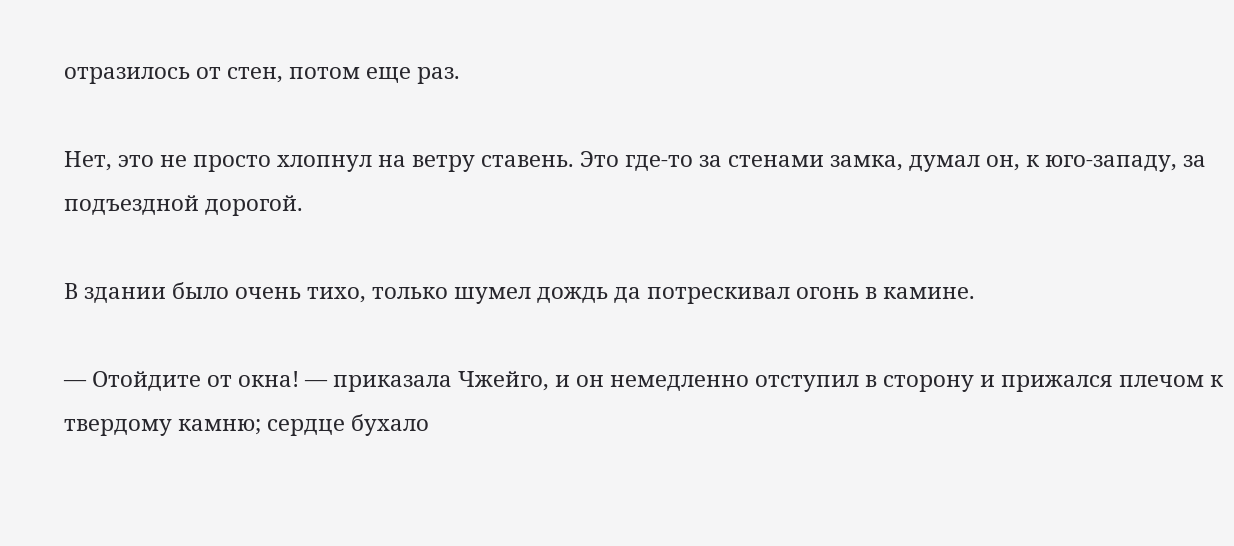отразилось от стен, потом еще раз.

Нет, это не просто хлопнул на ветру ставень. Это где-то за стенами замка, думал он, к юго-западу, за подъездной дорогой.

В здании было очень тихо, только шумел дождь да потрескивал огонь в камине.

— Отойдите от окна! — приказала Чжейго, и он немедленно отступил в сторону и прижался плечом к твердому камню; сердце бухало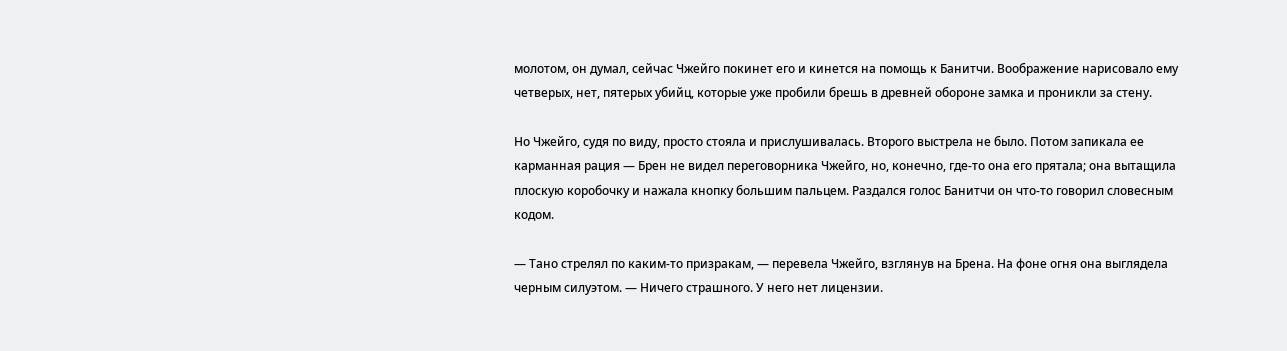молотом, он думал, сейчас Чжейго покинет его и кинется на помощь к Банитчи. Воображение нарисовало ему четверых, нет, пятерых убийц, которые уже пробили брешь в древней обороне замка и проникли за стену.

Но Чжейго, судя по виду, просто стояла и прислушивалась. Второго выстрела не было. Потом запикала ее карманная рация — Брен не видел переговорника Чжейго, но, конечно, где-то она его прятала; она вытащила плоскую коробочку и нажала кнопку большим пальцем. Раздался голос Банитчи он что-то говорил словесным кодом.

— Тано стрелял по каким-то призракам, — перевела Чжейго, взглянув на Брена. На фоне огня она выглядела черным силуэтом. — Ничего страшного. У него нет лицензии.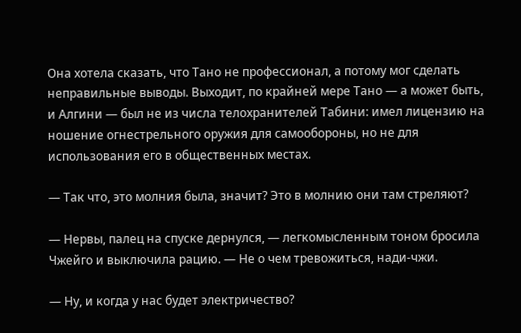Она хотела сказать, что Тано не профессионал, а потому мог сделать неправильные выводы. Выходит, по крайней мере Тано — а может быть, и Алгини — был не из числа телохранителей Табини: имел лицензию на ношение огнестрельного оружия для самообороны, но не для использования его в общественных местах.

— Так что, это молния была, значит? Это в молнию они там стреляют?

— Нервы, палец на спуске дернулся, — легкомысленным тоном бросила Чжейго и выключила рацию. — Не о чем тревожиться, нади-чжи.

— Ну, и когда у нас будет электричество?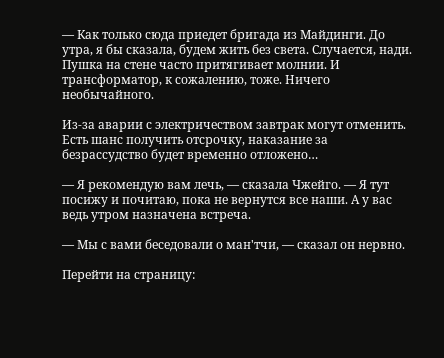— Как только сюда приедет бригада из Майдинги. До утра, я бы сказала, будем жить без света. Случается, нади. Пушка на стене часто притягивает молнии. И трансформатор, к сожалению, тоже. Ничего необычайного.

Из-за аварии с электричеством завтрак могут отменить. Есть шанс получить отсрочку, наказание за безрассудство будет временно отложено…

— Я рекомендую вам лечь, — сказала Чжейго. — Я тут посижу и почитаю, пока не вернутся все наши. А у вас ведь утром назначена встреча.

— Мы с вами беседовали о ман'тчи, — сказал он нервно.

Перейти на страницу: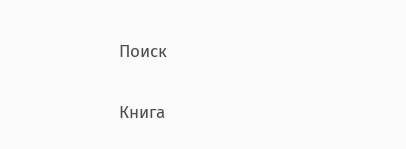Поиск

Книга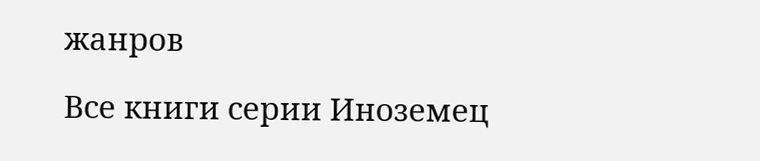жанров

Все книги серии Иноземец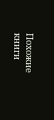Похожие книги